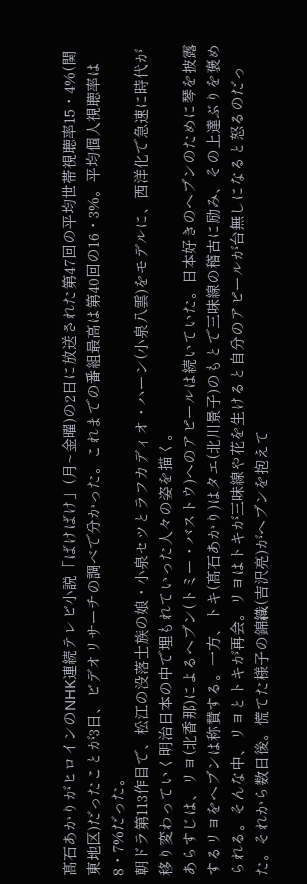髙石あかりがヒロインのNHK連続テレビ小説「ばけばけ」(月~金曜)の2日に放送された第47回の平均世帯視聴率15・4%(関東地区)だったことが3日、ビデオリサーチの調べで分かった。これまでの番組最高は第40回の16・3%。平均個人視聴率は8・7%だった。
朝ドラ第113作目で、松江の没落士族の娘・小泉セツとラフカディオ・ハーン(小泉八雲)をモデルに、西洋化で急速に時代が移り変わっていく明治日本の中で埋もれていった人々の姿を描く。
あらすじは、リヨ(北香那)によるヘブン(トミー・バストウ)へのアピールは続いていた。日本好きのヘブンのために琴を披露するリヨをヘブンは称賛する。一方、トキ(髙石あかり)はタエ(北川景子)のもとで三味線の稽古に励み、その上達ぶりを褒められる。そんな中、リヨとトキが再会。リヨはトキが三味線や花を生けると自分のアピールが台無しになると怒るのだった。それから数日後。慌てた様子の錦織(吉沢亮)がヘブンを抱えて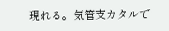現れる。気管支カタルで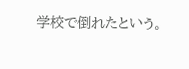学校で倒れたという。